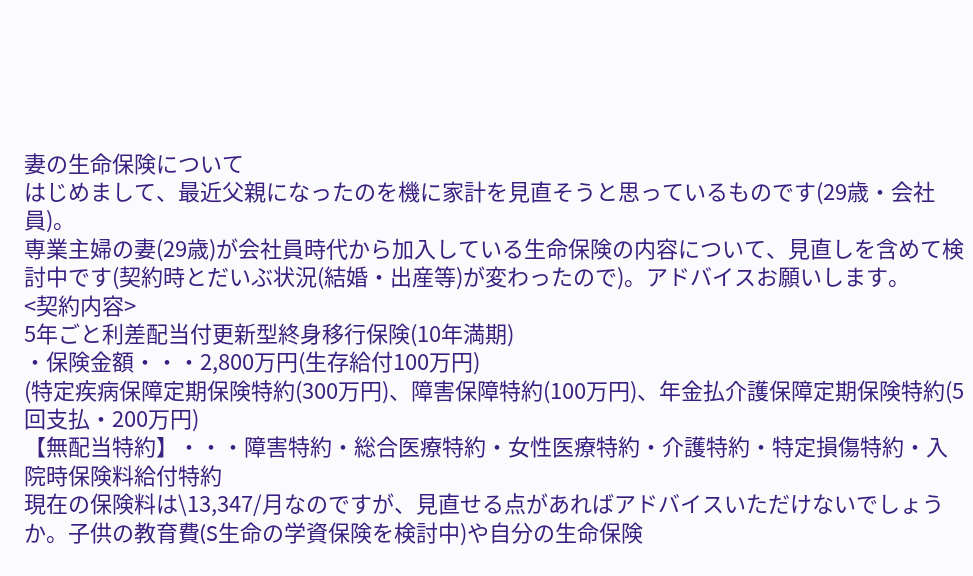妻の生命保険について
はじめまして、最近父親になったのを機に家計を見直そうと思っているものです(29歳・会社員)。
専業主婦の妻(29歳)が会社員時代から加入している生命保険の内容について、見直しを含めて検討中です(契約時とだいぶ状況(結婚・出産等)が変わったので)。アドバイスお願いします。
<契約内容>
5年ごと利差配当付更新型終身移行保険(10年満期)
・保険金額・・・2,800万円(生存給付100万円)
(特定疾病保障定期保険特約(300万円)、障害保障特約(100万円)、年金払介護保障定期保険特約(5回支払・200万円)
【無配当特約】・・・障害特約・総合医療特約・女性医療特約・介護特約・特定損傷特約・入院時保険料給付特約
現在の保険料は\13,347/月なのですが、見直せる点があればアドバイスいただけないでしょうか。子供の教育費(S生命の学資保険を検討中)や自分の生命保険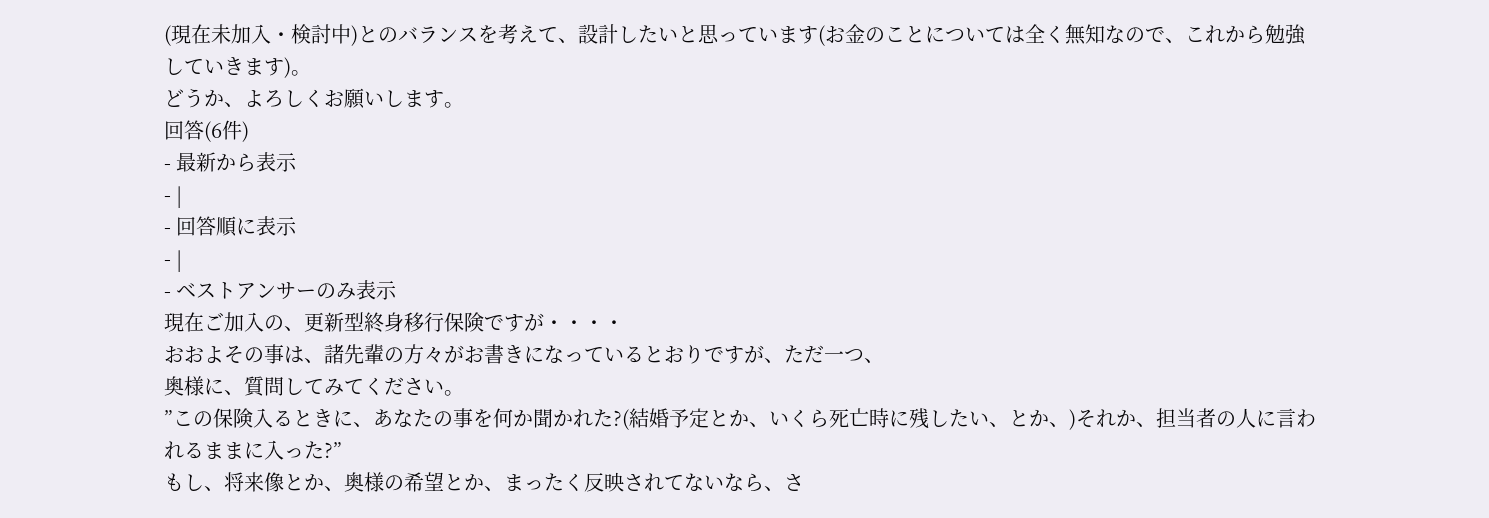(現在未加入・検討中)とのバランスを考えて、設計したいと思っています(お金のことについては全く無知なので、これから勉強していきます)。
どうか、よろしくお願いします。
回答(6件)
- 最新から表示
- |
- 回答順に表示
- |
- ベストアンサーのみ表示
現在ご加入の、更新型終身移行保険ですが・・・・
おおよその事は、諸先輩の方々がお書きになっているとおりですが、ただ一つ、
奥様に、質問してみてください。
”この保険入るときに、あなたの事を何か聞かれた?(結婚予定とか、いくら死亡時に残したい、とか、)それか、担当者の人に言われるままに入った?”
もし、将来像とか、奥様の希望とか、まったく反映されてないなら、さ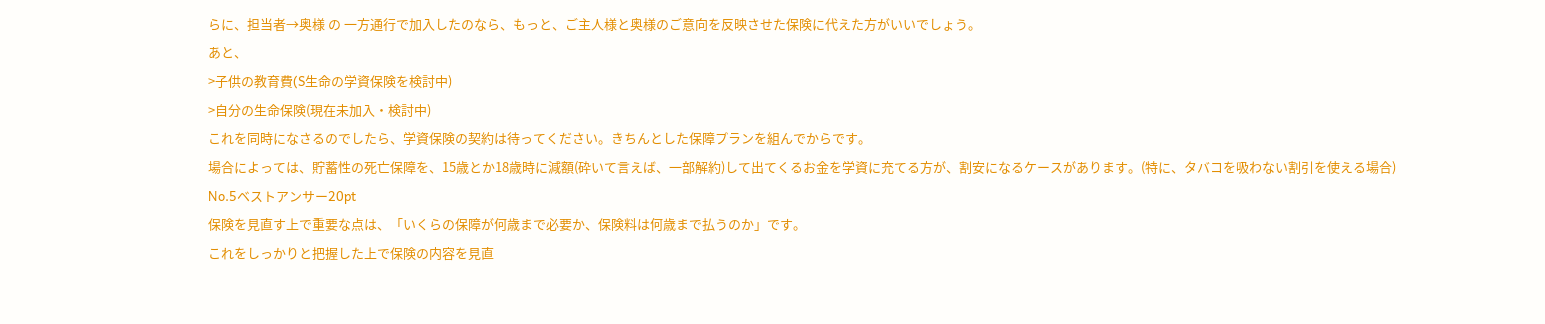らに、担当者→奥様 の 一方通行で加入したのなら、もっと、ご主人様と奥様のご意向を反映させた保険に代えた方がいいでしょう。
あと、
>子供の教育費(S生命の学資保険を検討中)
>自分の生命保険(現在未加入・検討中)
これを同時になさるのでしたら、学資保険の契約は待ってください。きちんとした保障プランを組んでからです。
場合によっては、貯蓄性の死亡保障を、15歳とか18歳時に減額(砕いて言えば、一部解約)して出てくるお金を学資に充てる方が、割安になるケースがあります。(特に、タバコを吸わない割引を使える場合)
No.5ベストアンサー20pt
保険を見直す上で重要な点は、「いくらの保障が何歳まで必要か、保険料は何歳まで払うのか」です。
これをしっかりと把握した上で保険の内容を見直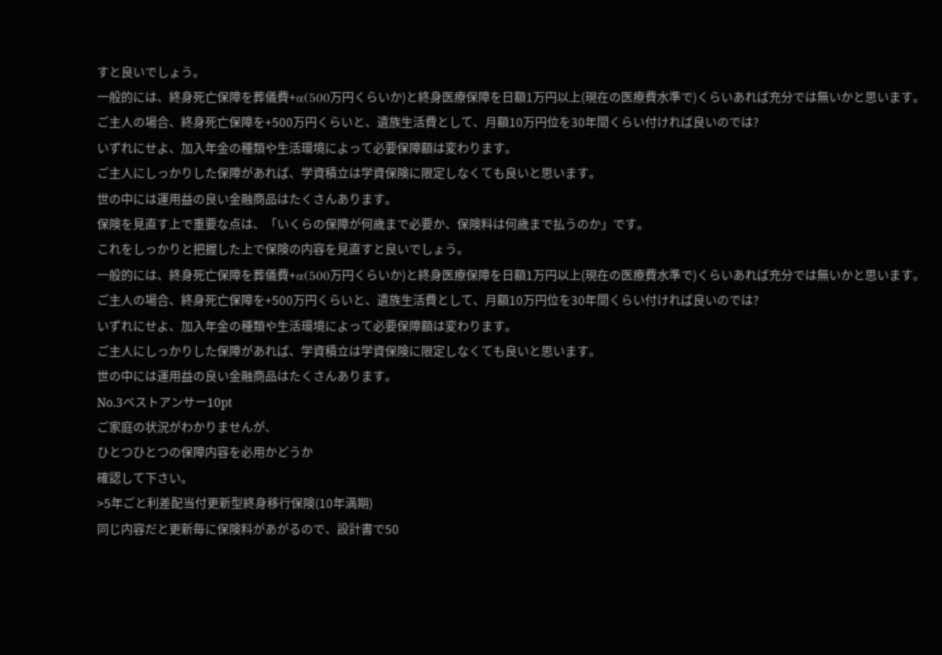すと良いでしょう。
一般的には、終身死亡保障を葬儀費+α(500万円くらいか)と終身医療保障を日額1万円以上(現在の医療費水準で)くらいあれば充分では無いかと思います。
ご主人の場合、終身死亡保障を+500万円くらいと、遺族生活費として、月額10万円位を30年間くらい付ければ良いのでは?
いずれにせよ、加入年金の種類や生活環境によって必要保障額は変わります。
ご主人にしっかりした保障があれば、学資積立は学資保険に限定しなくても良いと思います。
世の中には運用益の良い金融商品はたくさんあります。
保険を見直す上で重要な点は、「いくらの保障が何歳まで必要か、保険料は何歳まで払うのか」です。
これをしっかりと把握した上で保険の内容を見直すと良いでしょう。
一般的には、終身死亡保障を葬儀費+α(500万円くらいか)と終身医療保障を日額1万円以上(現在の医療費水準で)くらいあれば充分では無いかと思います。
ご主人の場合、終身死亡保障を+500万円くらいと、遺族生活費として、月額10万円位を30年間くらい付ければ良いのでは?
いずれにせよ、加入年金の種類や生活環境によって必要保障額は変わります。
ご主人にしっかりした保障があれば、学資積立は学資保険に限定しなくても良いと思います。
世の中には運用益の良い金融商品はたくさんあります。
No.3ベストアンサー10pt
ご家庭の状況がわかりませんが、
ひとつひとつの保障内容を必用かどうか
確認して下さい。
>5年ごと利差配当付更新型終身移行保険(10年満期)
同じ内容だと更新毎に保険料があがるので、設計書で50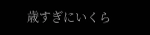歳すぎにいくら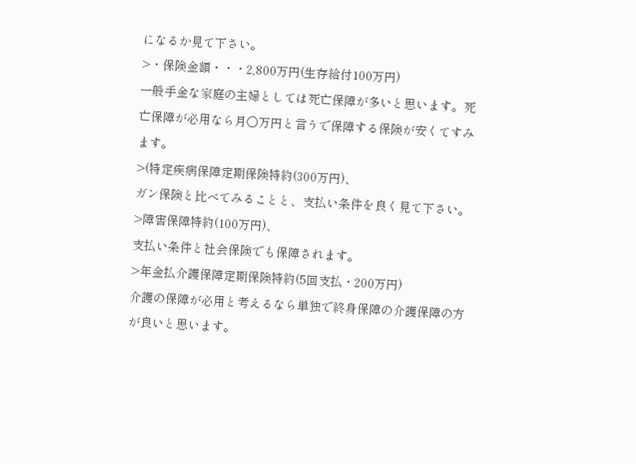になるか見て下さい。
>・保険金額・・・2,800万円(生存給付100万円)
一般手金な家庭の主婦としては死亡保障が多いと思います。死亡保障が必用なら月○万円と言うで保障する保険が安くてすみます。
>(特定疾病保障定期保険特約(300万円)、
ガン保険と比べてみることと、支払い条件を良く見て下さい。
>障害保障特約(100万円)、
支払い条件と社会保険でも保障されます。
>年金払介護保障定期保険特約(5回支払・200万円)
介護の保障が必用と考えるなら単独で終身保障の介護保障の方が良いと思います。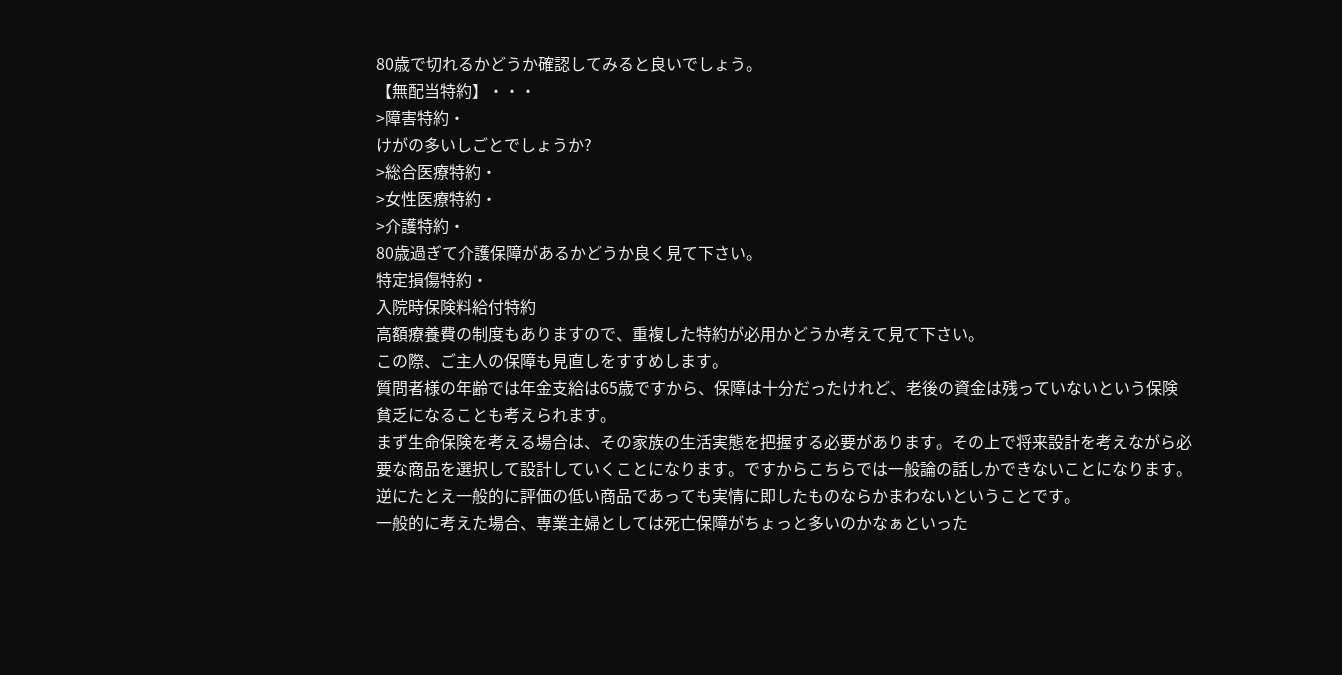80歳で切れるかどうか確認してみると良いでしょう。
【無配当特約】・・・
>障害特約・
けがの多いしごとでしょうか?
>総合医療特約・
>女性医療特約・
>介護特約・
80歳過ぎて介護保障があるかどうか良く見て下さい。
特定損傷特約・
入院時保険料給付特約
高額療養費の制度もありますので、重複した特約が必用かどうか考えて見て下さい。
この際、ご主人の保障も見直しをすすめします。
質問者様の年齢では年金支給は65歳ですから、保障は十分だったけれど、老後の資金は残っていないという保険貧乏になることも考えられます。
まず生命保険を考える場合は、その家族の生活実態を把握する必要があります。その上で将来設計を考えながら必要な商品を選択して設計していくことになります。ですからこちらでは一般論の話しかできないことになります。逆にたとえ一般的に評価の低い商品であっても実情に即したものならかまわないということです。
一般的に考えた場合、専業主婦としては死亡保障がちょっと多いのかなぁといった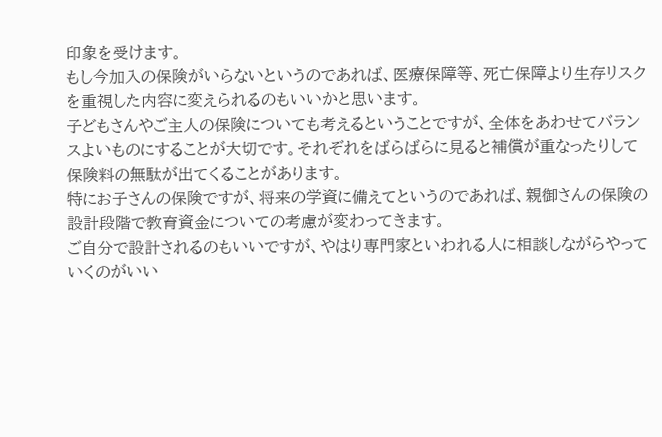印象を受けます。
もし今加入の保険がいらないというのであれば、医療保障等、死亡保障より生存リスクを重視した内容に変えられるのもいいかと思います。
子どもさんやご主人の保険についても考えるということですが、全体をあわせてバランスよいものにすることが大切です。それぞれをばらばらに見ると補償が重なったりして保険料の無駄が出てくることがあります。
特にお子さんの保険ですが、将来の学資に備えてというのであれば、親御さんの保険の設計段階で教育資金についての考慮が変わってきます。
ご自分で設計されるのもいいですが、やはり専門家といわれる人に相談しながらやっていくのがいい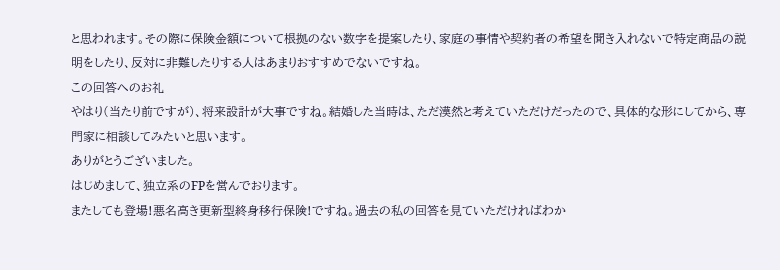と思われます。その際に保険金額について根拠のない数字を提案したり、家庭の事情や契約者の希望を聞き入れないで特定商品の説明をしたり、反対に非難したりする人はあまりおすすめでないですね。
この回答へのお礼
やはり(当たり前ですが)、将来設計が大事ですね。結婚した当時は、ただ漠然と考えていただけだったので、具体的な形にしてから、専門家に相談してみたいと思います。
ありがとうございました。
はじめまして、独立系のFPを営んでおります。
またしても登場!悪名高き更新型終身移行保険!ですね。過去の私の回答を見ていただければわか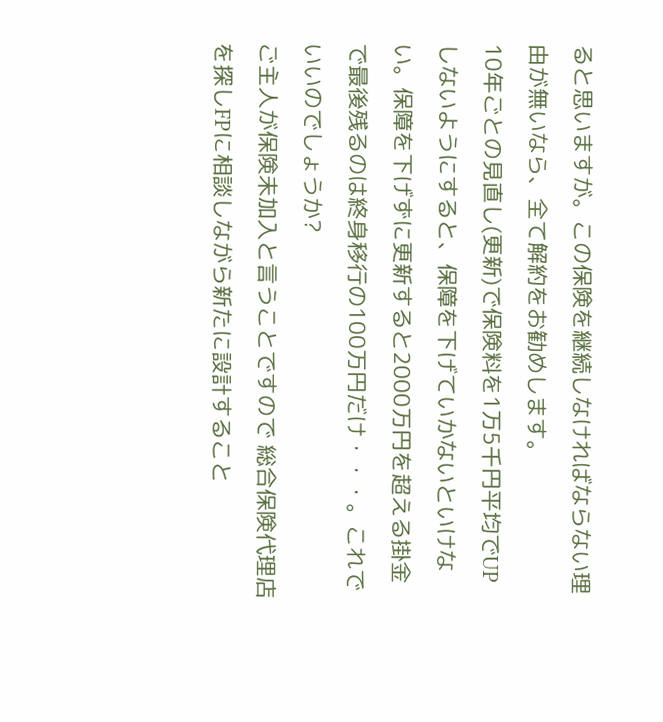ると思いますが。この保険を継続しなければならない理由が無いなら、全て解約をお勧めします。
10年ごとの見直し(更新)で保険料を1万5千円平均でUPしないようにすると、保障を下げていかないといけない。保障を下げずに更新すると2000万円を超える掛金で最後残るのは終身移行の100万円だけ・・・。これでいいのでしょうか?
ご主人が保険未加入と言うことですので 総合保険代理店を探しFPに相談しながら新たに設計すること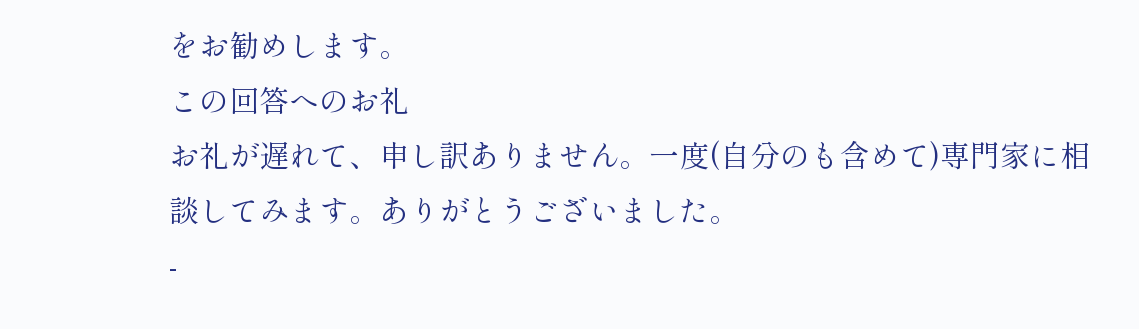をお勧めします。
この回答へのお礼
お礼が遅れて、申し訳ありません。一度(自分のも含めて)専門家に相談してみます。ありがとうございました。
-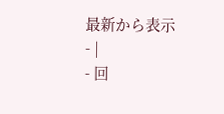最新から表示
- |
- 回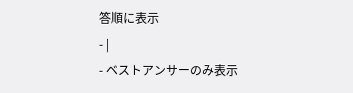答順に表示
- |
- ベストアンサーのみ表示